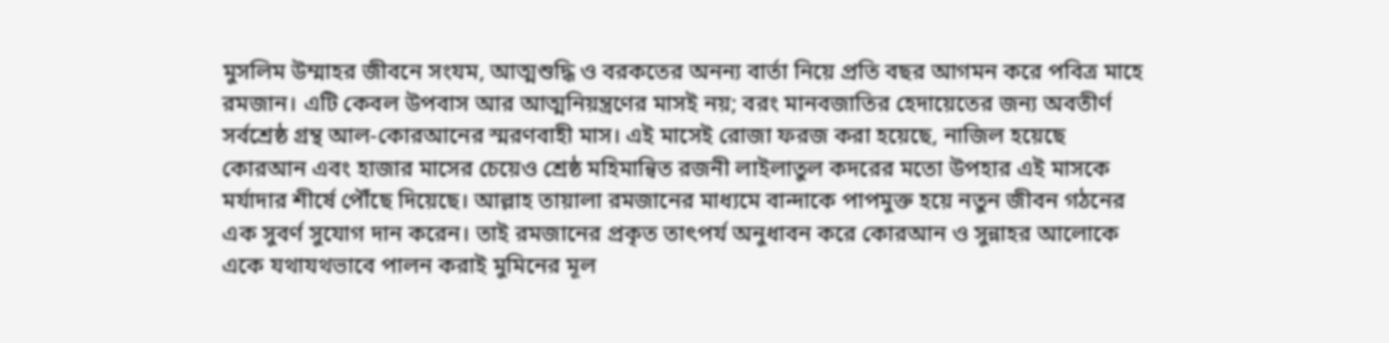মুসলিম উম্মাহর জীবনে সংযম, আত্মশুদ্ধি ও বরকতের অনন্য বার্তা নিয়ে প্রতি বছর আগমন করে পবিত্র মাহে রমজান। এটি কেবল উপবাস আর আত্মনিয়ন্ত্রণের মাসই নয়; বরং মানবজাতির হেদায়েতের জন্য অবতীর্ণ সর্বশ্রেষ্ঠ গ্রন্থ আল-কোরআনের স্মরণবাহী মাস। এই মাসেই রোজা ফরজ করা হয়েছে, নাজিল হয়েছে কোরআন এবং হাজার মাসের চেয়েও শ্রেষ্ঠ মহিমান্বিত রজনী লাইলাতুল কদরের মতো উপহার এই মাসকে মর্যাদার শীর্ষে পৌঁছে দিয়েছে। আল্লাহ তায়ালা রমজানের মাধ্যমে বান্দাকে পাপমুক্ত হয়ে নতুন জীবন গঠনের এক সুবর্ণ সুযোগ দান করেন। তাই রমজানের প্রকৃত তাৎপর্য অনুধাবন করে কোরআন ও সুন্নাহর আলোকে একে যথাযথভাবে পালন করাই মুমিনের মূল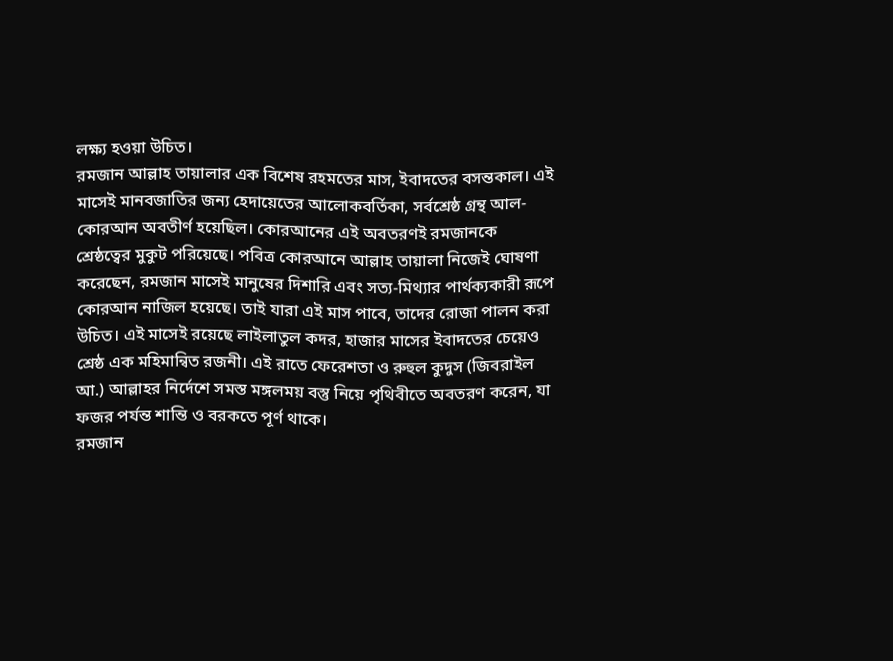লক্ষ্য হওয়া উচিত।
রমজান আল্লাহ তায়ালার এক বিশেষ রহমতের মাস, ইবাদতের বসন্তকাল। এই মাসেই মানবজাতির জন্য হেদায়েতের আলোকবর্তিকা, সর্বশ্রেষ্ঠ গ্রন্থ আল-কোরআন অবতীর্ণ হয়েছিল। কোরআনের এই অবতরণই রমজানকে শ্রেষ্ঠত্বের মুকুট পরিয়েছে। পবিত্র কোরআনে আল্লাহ তায়ালা নিজেই ঘোষণা করেছেন, রমজান মাসেই মানুষের দিশারি এবং সত্য-মিথ্যার পার্থক্যকারী রূপে কোরআন নাজিল হয়েছে। তাই যারা এই মাস পাবে, তাদের রোজা পালন করা উচিত। এই মাসেই রয়েছে লাইলাতুল কদর, হাজার মাসের ইবাদতের চেয়েও শ্রেষ্ঠ এক মহিমান্বিত রজনী। এই রাতে ফেরেশতা ও রুহুল কুদুস (জিবরাইল আ.) আল্লাহর নির্দেশে সমস্ত মঙ্গলময় বস্তু নিয়ে পৃথিবীতে অবতরণ করেন, যা ফজর পর্যন্ত শান্তি ও বরকতে পূর্ণ থাকে।
রমজান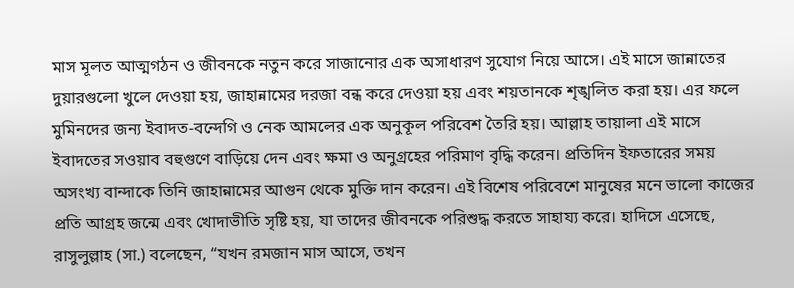মাস মূলত আত্মগঠন ও জীবনকে নতুন করে সাজানোর এক অসাধারণ সুযোগ নিয়ে আসে। এই মাসে জান্নাতের দুয়ারগুলো খুলে দেওয়া হয়, জাহান্নামের দরজা বন্ধ করে দেওয়া হয় এবং শয়তানকে শৃঙ্খলিত করা হয়। এর ফলে মুমিনদের জন্য ইবাদত-বন্দেগি ও নেক আমলের এক অনুকূল পরিবেশ তৈরি হয়। আল্লাহ তায়ালা এই মাসে ইবাদতের সওয়াব বহুগুণে বাড়িয়ে দেন এবং ক্ষমা ও অনুগ্রহের পরিমাণ বৃদ্ধি করেন। প্রতিদিন ইফতারের সময় অসংখ্য বান্দাকে তিনি জাহান্নামের আগুন থেকে মুক্তি দান করেন। এই বিশেষ পরিবেশে মানুষের মনে ভালো কাজের প্রতি আগ্রহ জন্মে এবং খোদাভীতি সৃষ্টি হয়, যা তাদের জীবনকে পরিশুদ্ধ করতে সাহায্য করে। হাদিসে এসেছে, রাসুলুল্লাহ (সা.) বলেছেন, “যখন রমজান মাস আসে, তখন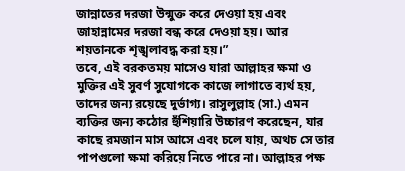জান্নাতের দরজা উন্মুক্ত করে দেওয়া হয় এবং জাহান্নামের দরজা বন্ধ করে দেওয়া হয়। আর শয়তানকে শৃঙ্খলাবদ্ধ করা হয়।”
তবে, এই বরকতময় মাসেও যারা আল্লাহর ক্ষমা ও মুক্তির এই সুবর্ণ সুযোগকে কাজে লাগাতে ব্যর্থ হয়, তাদের জন্য রয়েছে দুর্ভাগ্য। রাসুলুল্লাহ (সা.) এমন ব্যক্তির জন্য কঠোর হুঁশিয়ারি উচ্চারণ করেছেন, যার কাছে রমজান মাস আসে এবং চলে যায়, অথচ সে তার পাপগুলো ক্ষমা করিয়ে নিতে পারে না। আল্লাহর পক্ষ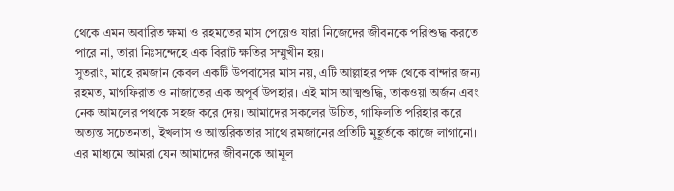থেকে এমন অবারিত ক্ষমা ও রহমতের মাস পেয়েও যারা নিজেদের জীবনকে পরিশুদ্ধ করতে পারে না, তারা নিঃসন্দেহে এক বিরাট ক্ষতির সম্মুখীন হয়।
সুতরাং, মাহে রমজান কেবল একটি উপবাসের মাস নয়, এটি আল্লাহর পক্ষ থেকে বান্দার জন্য রহমত, মাগফিরাত ও নাজাতের এক অপূর্ব উপহার। এই মাস আত্মশুদ্ধি, তাকওয়া অর্জন এবং নেক আমলের পথকে সহজ করে দেয়। আমাদের সকলের উচিত, গাফিলতি পরিহার করে অত্যন্ত সচেতনতা, ইখলাস ও আন্তরিকতার সাথে রমজানের প্রতিটি মুহূর্তকে কাজে লাগানো। এর মাধ্যমে আমরা যেন আমাদের জীবনকে আমূল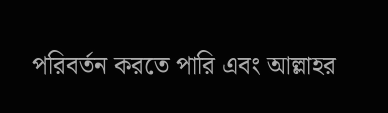পরিবর্তন করতে পারি এবং আল্লাহর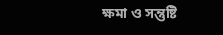ক্ষমা ও সন্তুষ্টি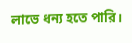লাভে ধন্য হতে পারি।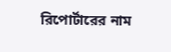রিপোর্টারের নাম